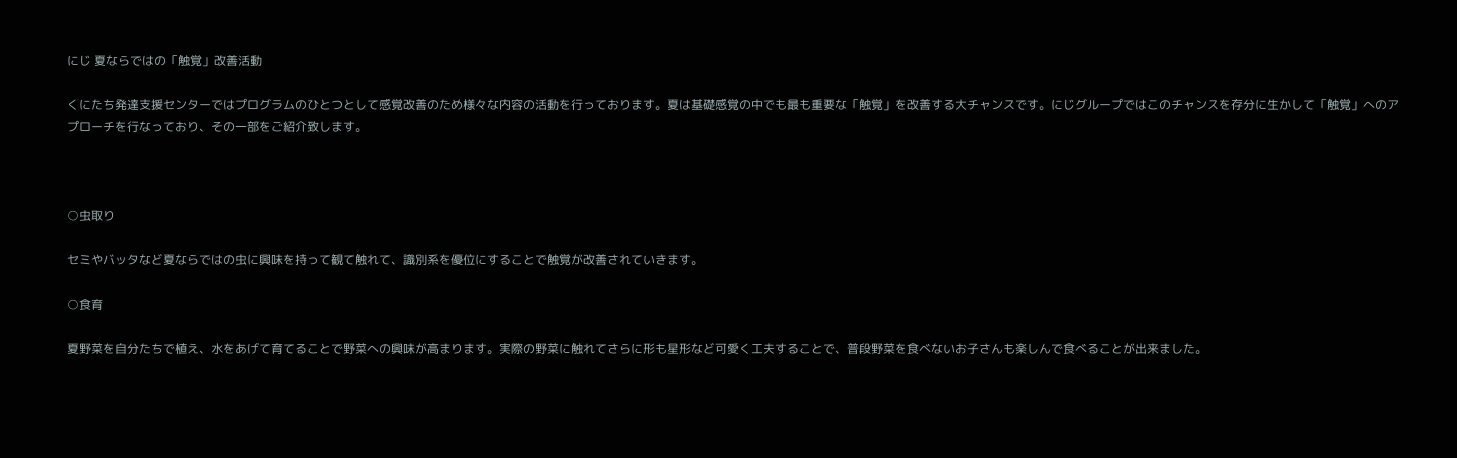にじ 夏ならではの「触覚」改善活動

くにたち発達支援センターではプログラムのひとつとして感覚改善のため様々な内容の活動を行っております。夏は基礎感覚の中でも最も重要な「触覚」を改善する大チャンスです。にじグループではこのチャンスを存分に生かして「触覚」へのアプローチを行なっており、その一部をご紹介致します。



○虫取り

セミやバッタなど夏ならではの虫に興味を持って観て触れて、識別系を優位にすることで触覚が改善されていきます。

○食育

夏野菜を自分たちで植え、水をあげて育てることで野菜への興味が高まります。実際の野菜に触れてさらに形も星形など可愛く工夫することで、普段野菜を食べないお子さんも楽しんで食べることが出来ました。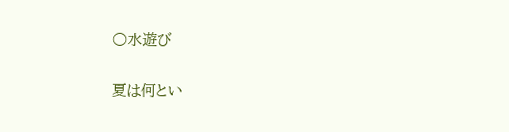○水遊び

夏は何とい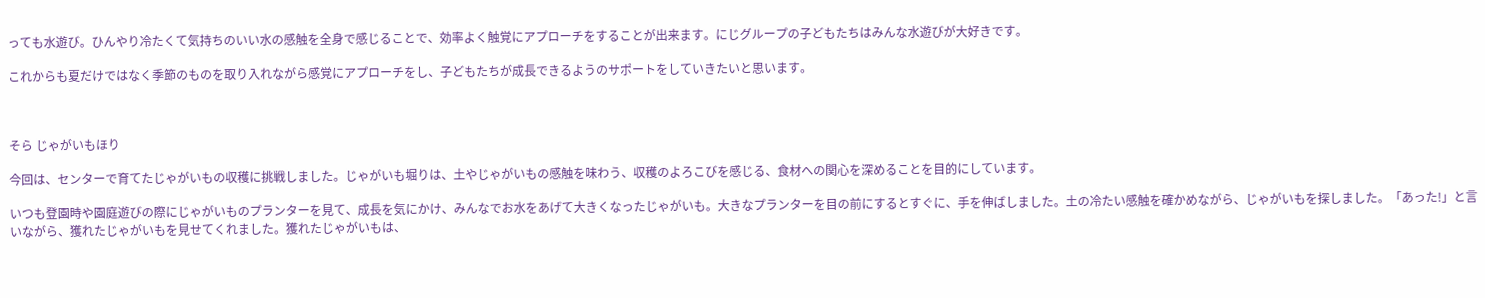っても水遊び。ひんやり冷たくて気持ちのいい水の感触を全身で感じることで、効率よく触覚にアプローチをすることが出来ます。にじグループの子どもたちはみんな水遊びが大好きです。

これからも夏だけではなく季節のものを取り入れながら感覚にアプローチをし、子どもたちが成長できるようのサポートをしていきたいと思います。



そら じゃがいもほり

今回は、センターで育てたじゃがいもの収穫に挑戦しました。じゃがいも堀りは、土やじゃがいもの感触を味わう、収穫のよろこびを感じる、食材への関心を深めることを目的にしています。

いつも登園時や園庭遊びの際にじゃがいものプランターを見て、成長を気にかけ、みんなでお水をあげて大きくなったじゃがいも。大きなプランターを目の前にするとすぐに、手を伸ばしました。土の冷たい感触を確かめながら、じゃがいもを探しました。「あった!」と言いながら、獲れたじゃがいもを見せてくれました。獲れたじゃがいもは、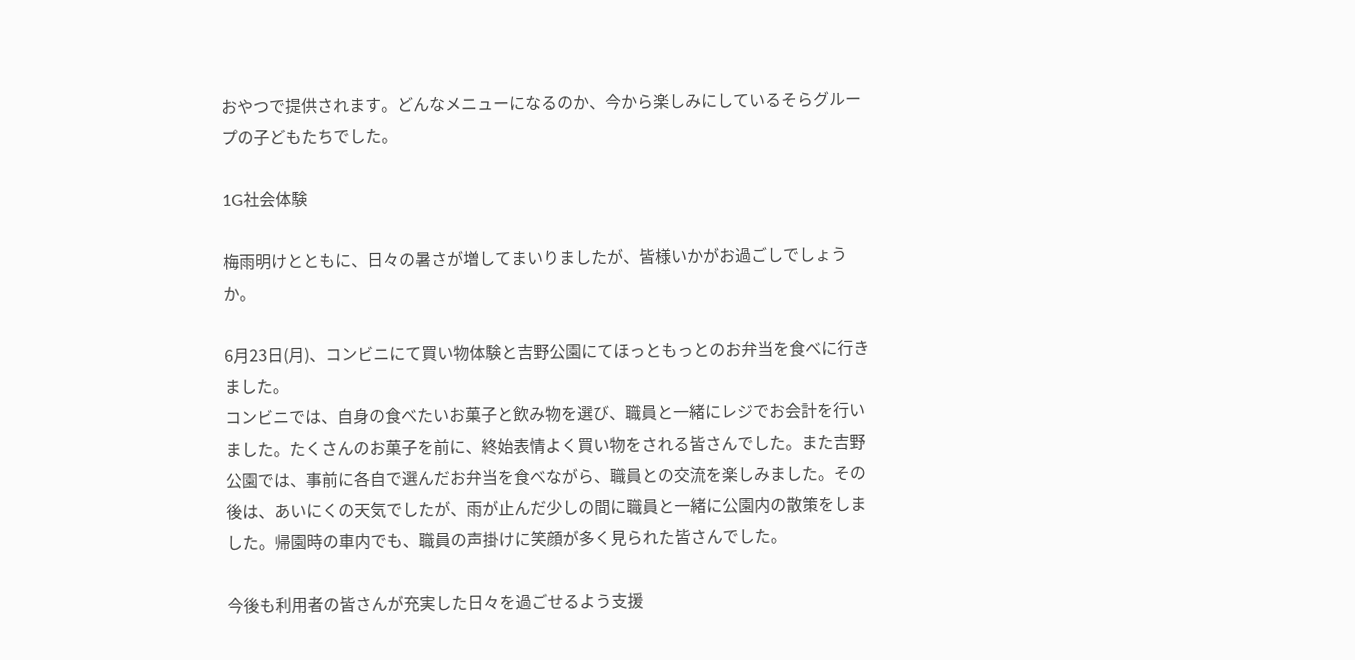おやつで提供されます。どんなメニューになるのか、今から楽しみにしているそらグループの子どもたちでした。

1G社会体験

梅雨明けとともに、日々の暑さが増してまいりましたが、皆様いかがお過ごしでしょうか。

6月23日(月)、コンビニにて買い物体験と吉野公園にてほっともっとのお弁当を食べに行きました。
コンビニでは、自身の食べたいお菓子と飲み物を選び、職員と一緒にレジでお会計を行いました。たくさんのお菓子を前に、終始表情よく買い物をされる皆さんでした。また吉野公園では、事前に各自で選んだお弁当を食べながら、職員との交流を楽しみました。その後は、あいにくの天気でしたが、雨が止んだ少しの間に職員と一緒に公園内の散策をしました。帰園時の車内でも、職員の声掛けに笑顔が多く見られた皆さんでした。

今後も利用者の皆さんが充実した日々を過ごせるよう支援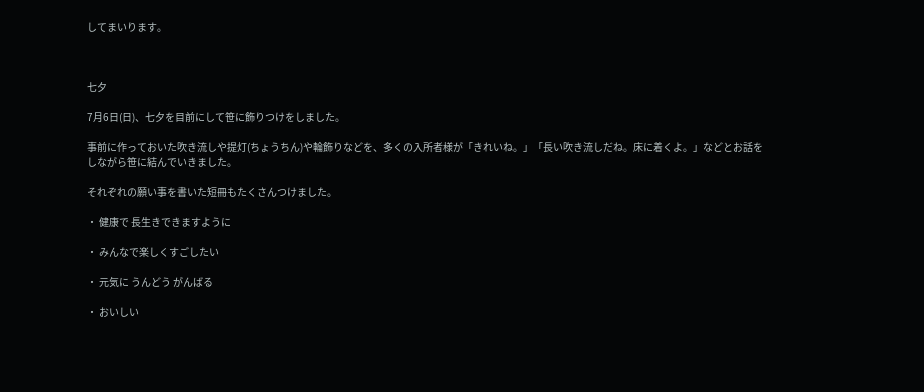してまいります。



七夕

7月6日(日)、七夕を目前にして笹に飾りつけをしました。

事前に作っておいた吹き流しや提灯(ちょうちん)や輪飾りなどを、多くの入所者様が「きれいね。」「長い吹き流しだね。床に着くよ。」などとお話をしながら笹に結んでいきました。

それぞれの願い事を書いた短冊もたくさんつけました。

・ 健康で 長生きできますように

・ みんなで楽しくすごしたい

・ 元気に うんどう がんばる

・ おいしい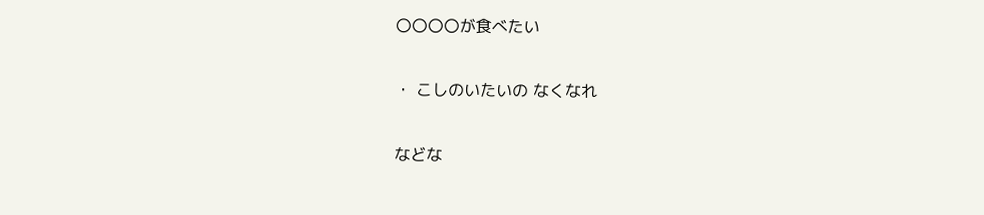〇〇〇〇が食べたい

・ こしのいたいの なくなれ

などな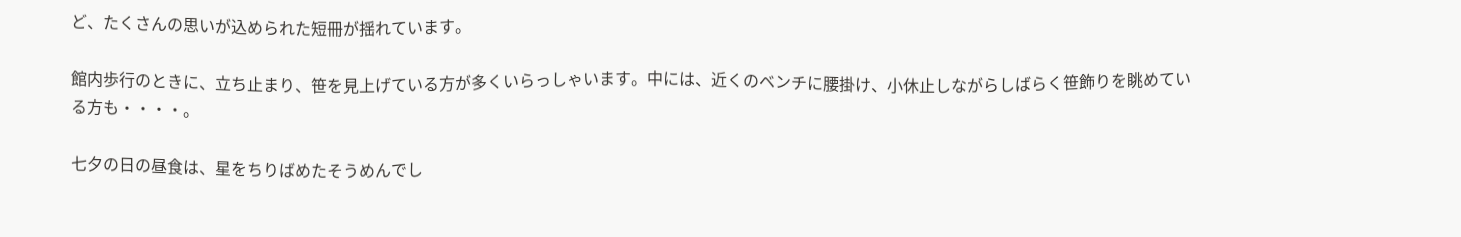ど、たくさんの思いが込められた短冊が揺れています。

館内歩行のときに、立ち止まり、笹を見上げている方が多くいらっしゃいます。中には、近くのベンチに腰掛け、小休止しながらしばらく笹飾りを眺めている方も・・・・。

七夕の日の昼食は、星をちりばめたそうめんでし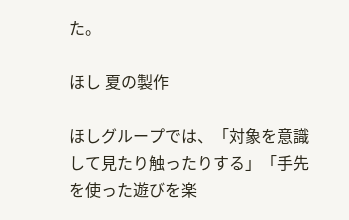た。

ほし 夏の製作

ほしグループでは、「対象を意識して見たり触ったりする」「手先を使った遊びを楽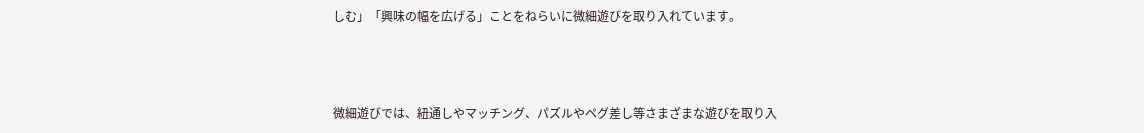しむ」「興味の幅を広げる」ことをねらいに微細遊びを取り入れています。



微細遊びでは、紐通しやマッチング、パズルやペグ差し等さまざまな遊びを取り入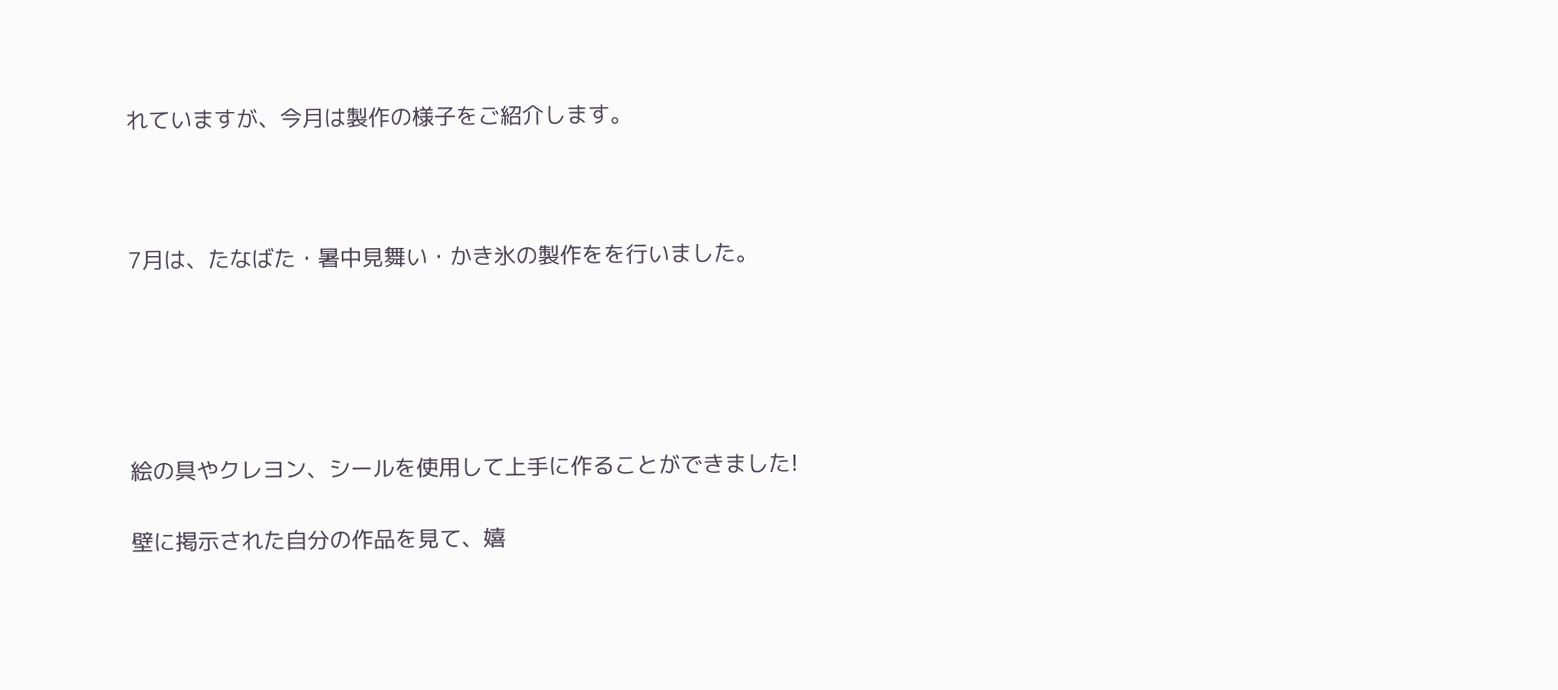れていますが、今月は製作の様子をご紹介します。



7月は、たなばた・暑中見舞い・かき氷の製作をを行いました。





絵の具やクレヨン、シールを使用して上手に作ることができました!

壁に掲示された自分の作品を見て、嬉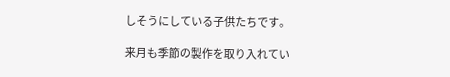しそうにしている子供たちです。

来月も季節の製作を取り入れてい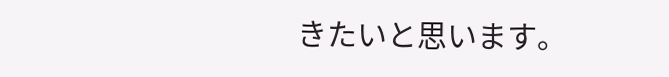きたいと思います。